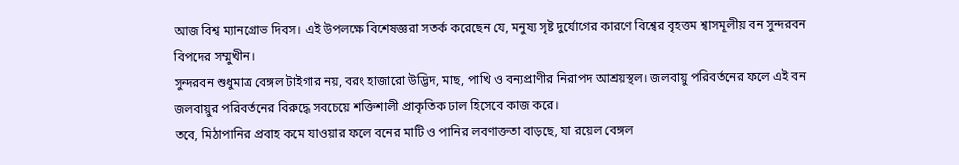আজ বিশ্ব ম্যানগ্রোভ দিবস। এই উপলক্ষে বিশেষজ্ঞরা সতর্ক করেছেন যে, মনুষ্য সৃষ্ট দুর্যোগের কারণে বিশ্বের বৃহত্তম শ্বাসমূলীয় বন সুন্দরবন বিপদের সম্মুখীন।
সুন্দরবন শুধুমাত্র বেঙ্গল টাইগার নয়, বরং হাজারো উদ্ভিদ, মাছ, পাখি ও বন্যপ্রাণীর নিরাপদ আশ্রয়স্থল। জলবায়ু পরিবর্তনের ফলে এই বন জলবায়ুর পরিবর্তনের বিরুদ্ধে সবচেয়ে শক্তিশালী প্রাকৃতিক ঢাল হিসেবে কাজ করে।
তবে, মিঠাপানির প্রবাহ কমে যাওয়ার ফলে বনের মাটি ও পানির লবণাক্ততা বাড়ছে, যা রয়েল বেঙ্গল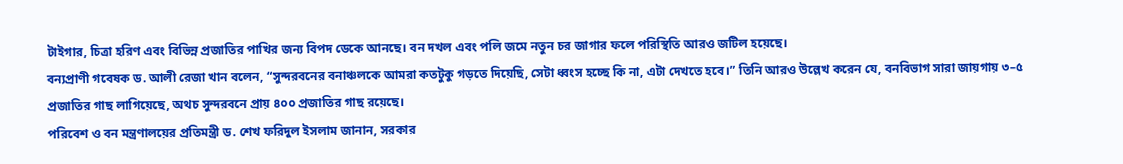টাইগার, চিত্রা হরিণ এবং বিভিন্ন প্রজাতির পাখির জন্য বিপদ ডেকে আনছে। বন দখল এবং পলি জমে নতুন চর জাগার ফলে পরিস্থিতি আরও জটিল হয়েছে।
বন্যপ্রাণী গবেষক ড. আলী রেজা খান বলেন, “সুন্দরবনের বনাঞ্চলকে আমরা কতটুকু গড়তে দিয়েছি, সেটা ধ্বংস হচ্ছে কি না, এটা দেখতে হবে।” তিনি আরও উল্লেখ করেন যে, বনবিভাগ সারা জায়গায় ৩–৫ প্রজাতির গাছ লাগিয়েছে, অথচ সুন্দরবনে প্রায় ৪০০ প্রজাতির গাছ রয়েছে।
পরিবেশ ও বন মন্ত্রণালয়ের প্রতিমন্ত্রী ড. শেখ ফরিদুল ইসলাম জানান, সরকার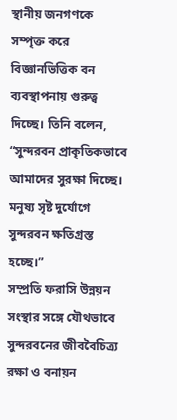স্থানীয় জনগণকে সম্পৃক্ত করে বিজ্ঞানভিত্তিক বন ব্যবস্থাপনায় গুরুত্ব দিচ্ছে। তিনি বলেন, “সুন্দরবন প্রাকৃতিকভাবে আমাদের সুরক্ষা দিচ্ছে। মনুষ্য সৃষ্ট দুর্যোগে সুন্দরবন ক্ষতিগ্রস্ত হচ্ছে।”
সম্প্রতি ফরাসি উন্নয়ন সংস্থার সঙ্গে যৌথভাবে সুন্দরবনের জীববৈচিত্র্য রক্ষা ও বনায়ন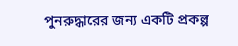পুনরুদ্ধারের জন্য একটি প্রকল্প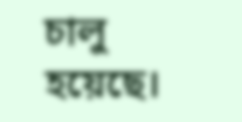চালু হয়েছে।